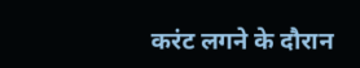करंट लगने के दौरान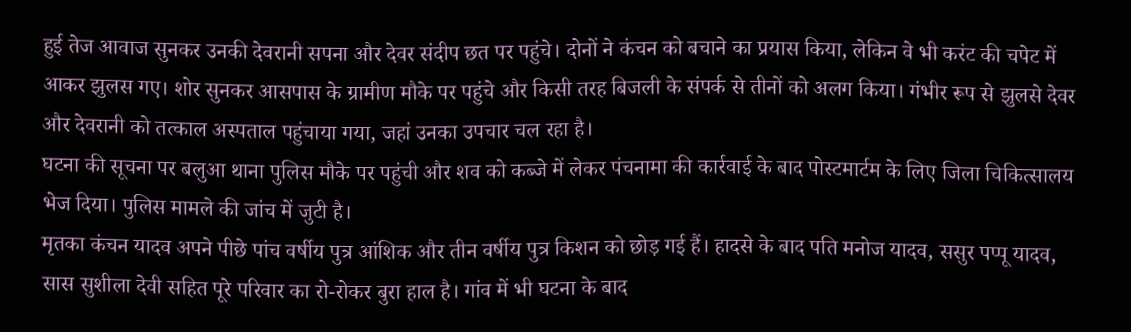हुई तेज आवाज सुनकर उनकी देवरानी सपना और देवर संदीप छत पर पहुंचे। दोनों ने कंचन को बचाने का प्रयास किया, लेकिन वे भी करंट की चपेट में आकर झुलस गए। शोर सुनकर आसपास के ग्रामीण मौके पर पहुंचे और किसी तरह बिजली के संपर्क से तीनों को अलग किया। गंभीर रूप से झुलसे देवर और देवरानी को तत्काल अस्पताल पहुंचाया गया, जहां उनका उपचार चल रहा है।
घटना की सूचना पर बलुआ थाना पुलिस मौके पर पहुंची और शव को कब्जे में लेकर पंचनामा की कार्रवाई के बाद पोस्टमार्टम के लिए जिला चिकित्सालय भेज दिया। पुलिस मामले की जांच में जुटी है।
मृतका कंचन यादव अपने पीछे पांच वर्षीय पुत्र आंशिक और तीन वर्षीय पुत्र किशन को छोड़ गई हैं। हादसे के बाद पति मनोज यादव, ससुर पप्पू यादव, सास सुशीला देवी सहित पूरे परिवार का रो-रोकर बुरा हाल है। गांव में भी घटना के बाद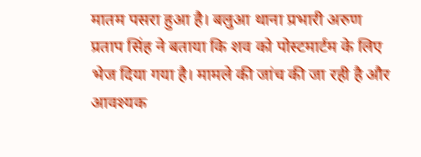मातम पसरा हुआ है। बलुआ थाना प्रभारी अरुण प्रताप सिंह ने बताया कि शव को पोस्टमार्टम के लिए भेज दिया गया है। मामले की जांच की जा रही है और आवश्यक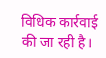विधिक कार्रवाई की जा रही है।